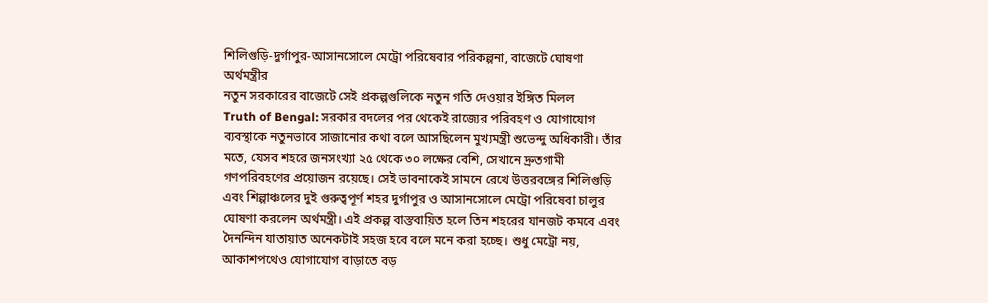শিলিগুড়ি-দুর্গাপুর-আসানসোলে মেট্রো পরিষেবার পরিকল্পনা, বাজেটে ঘোষণা অর্থমন্ত্রীর
নতুন সরকারের বাজেটে সেই প্রকল্পগুলিকে নতুন গতি দেওয়ার ইঙ্গিত মিলল
Truth of Bengal: সরকার বদলের পর থেকেই রাজ্যের পরিবহণ ও যোগাযোগ ব্যবস্থাকে নতুনভাবে সাজানোর কথা বলে আসছিলেন মুখ্যমন্ত্রী শুভেন্দু অধিকারী। তাঁর মতে, যেসব শহরে জনসংখ্যা ২৫ থেকে ৩০ লক্ষের বেশি, সেখানে দ্রুতগামী গণপরিবহণের প্রয়োজন রয়েছে। সেই ভাবনাকেই সামনে রেখে উত্তরবঙ্গের শিলিগুড়ি এবং শিল্পাঞ্চলের দুই গুরুত্বপূর্ণ শহর দুর্গাপুর ও আসানসোলে মেট্রো পরিষেবা চালুর ঘোষণা করলেন অর্থমন্ত্রী। এই প্রকল্প বাস্তবায়িত হলে তিন শহরের যানজট কমবে এবং দৈনন্দিন যাতায়াত অনেকটাই সহজ হবে বলে মনে করা হচ্ছে। শুধু মেট্রো নয়, আকাশপথেও যোগাযোগ বাড়াতে বড়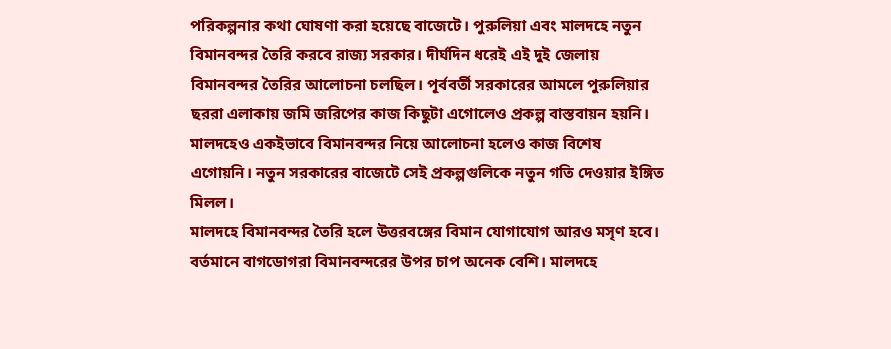পরিকল্পনার কথা ঘোষণা করা হয়েছে বাজেটে। পুরুলিয়া এবং মালদহে নতুন বিমানবন্দর তৈরি করবে রাজ্য সরকার। দীর্ঘদিন ধরেই এই দুই জেলায় বিমানবন্দর তৈরির আলোচনা চলছিল। পূর্ববর্তী সরকারের আমলে পুরুলিয়ার ছররা এলাকায় জমি জরিপের কাজ কিছুটা এগোলেও প্রকল্প বাস্তবায়ন হয়নি। মালদহেও একইভাবে বিমানবন্দর নিয়ে আলোচনা হলেও কাজ বিশেষ এগোয়নি। নতুন সরকারের বাজেটে সেই প্রকল্পগুলিকে নতুন গতি দেওয়ার ইঙ্গিত মিলল।
মালদহে বিমানবন্দর তৈরি হলে উত্তরবঙ্গের বিমান যোগাযোগ আরও মসৃণ হবে। বর্তমানে বাগডোগরা বিমানবন্দরের উপর চাপ অনেক বেশি। মালদহে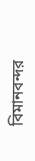বিমানবন্দর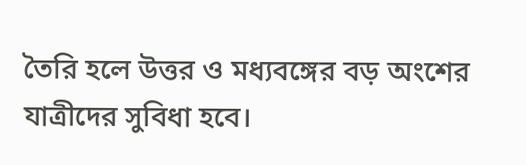তৈরি হলে উত্তর ও মধ্যবঙ্গের বড় অংশের যাত্রীদের সুবিধা হবে।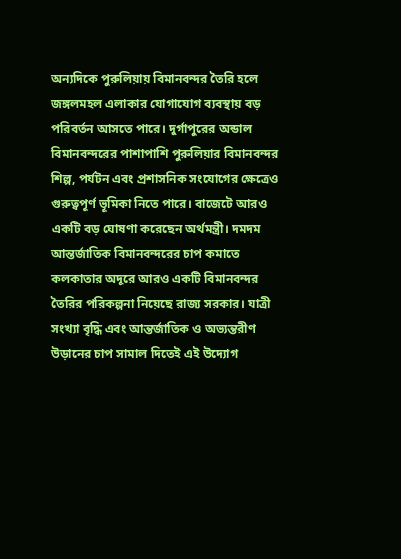অন্যদিকে পুরুলিয়ায় বিমানবন্দর তৈরি হলে জঙ্গলমহল এলাকার যোগাযোগ ব্যবস্থায় বড় পরিবর্তন আসতে পারে। দুর্গাপুরের অন্ডাল বিমানবন্দরের পাশাপাশি পুরুলিয়ার বিমানবন্দর শিল্প, পর্যটন এবং প্রশাসনিক সংযোগের ক্ষেত্রেও গুরুত্বপূর্ণ ভূমিকা নিতে পারে। বাজেটে আরও একটি বড় ঘোষণা করেছেন অর্থমন্ত্রী। দমদম আন্তর্জাতিক বিমানবন্দরের চাপ কমাতে কলকাতার অদূরে আরও একটি বিমানবন্দর তৈরির পরিকল্পনা নিয়েছে রাজ্য সরকার। যাত্রী সংখ্যা বৃদ্ধি এবং আন্তর্জাতিক ও অভ্যন্তরীণ উড়ানের চাপ সামাল দিতেই এই উদ্যোগ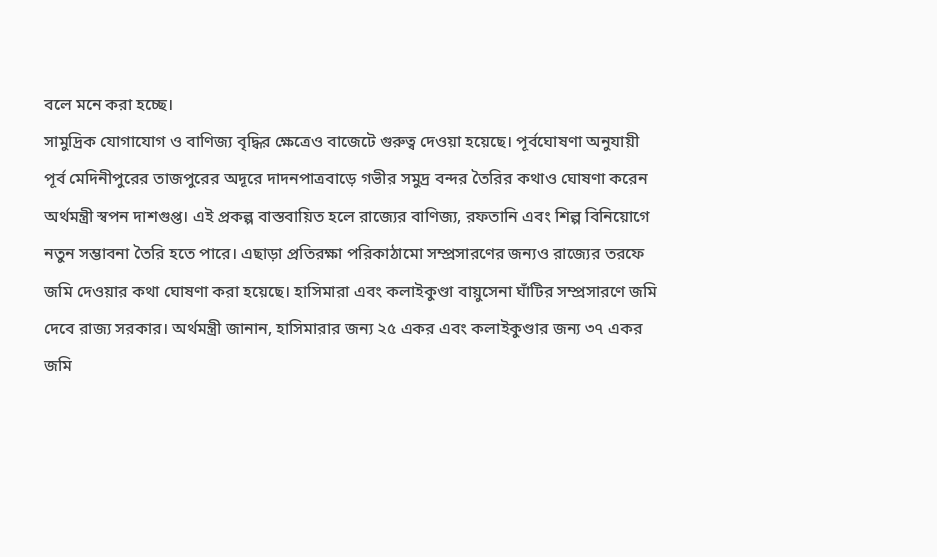বলে মনে করা হচ্ছে।
সামুদ্রিক যোগাযোগ ও বাণিজ্য বৃদ্ধির ক্ষেত্রেও বাজেটে গুরুত্ব দেওয়া হয়েছে। পূর্বঘোষণা অনুযায়ী পূর্ব মেদিনীপুরের তাজপুরের অদূরে দাদনপাত্রবাড়ে গভীর সমুদ্র বন্দর তৈরির কথাও ঘোষণা করেন অর্থমন্ত্রী স্বপন দাশগুপ্ত। এই প্রকল্প বাস্তবায়িত হলে রাজ্যের বাণিজ্য, রফতানি এবং শিল্প বিনিয়োগে নতুন সম্ভাবনা তৈরি হতে পারে। এছাড়া প্রতিরক্ষা পরিকাঠামো সম্প্রসারণের জন্যও রাজ্যের তরফে জমি দেওয়ার কথা ঘোষণা করা হয়েছে। হাসিমারা এবং কলাইকুণ্ডা বায়ুসেনা ঘাঁটির সম্প্রসারণে জমি দেবে রাজ্য সরকার। অর্থমন্ত্রী জানান, হাসিমারার জন্য ২৫ একর এবং কলাইকুণ্ডার জন্য ৩৭ একর জমি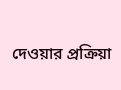দেওয়ার প্রক্রিয়া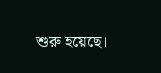শুরু হয়েছে।